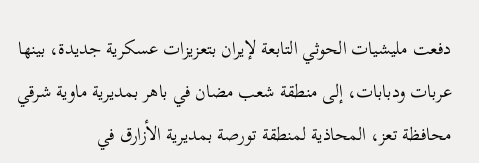دفعت مليشيات الحوثي التابعة لإيران بتعزيزات عسكرية جديدة، بينها عربات ودبابات، إلى منطقة شعب مضان في باهر بمديرية ماوية شرقي محافظة تعز، المحاذية لمنطقة تورصة بمديرية الأزارق في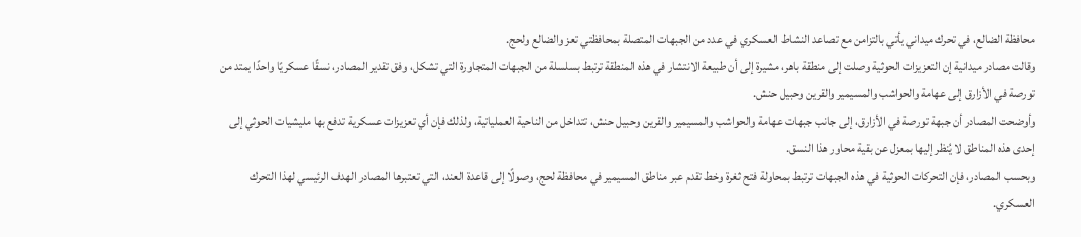محافظة الضالع، في تحرك ميداني يأتي بالتزامن مع تصاعد النشاط العسكري في عدد من الجبهات المتصلة بمحافظتي تعز والضالع ولحج.
وقالت مصادر ميدانية إن التعزيزات الحوثية وصلت إلى منطقة باهر، مشيرة إلى أن طبيعة الانتشار في هذه المنطقة ترتبط بسلسلة من الجبهات المتجاورة التي تشكل، وفق تقدير المصادر، نسقًا عسكريًا واحدًا يمتد من تورصة في الأزارق إلى عهامة والحواشب والمسيمير والقرين وحبيل حنش.
وأوضحت المصادر أن جبهة تورصة في الأزارق، إلى جانب جبهات عهامة والحواشب والمسيمير والقرين وحبيل حنش، تتداخل من الناحية العملياتية، ولذلك فإن أي تعزيزات عسكرية تدفع بها مليشيات الحوثي إلى إحدى هذه المناطق لا يُنظر إليها بمعزل عن بقية محاور هذا النسق.
وبحسب المصادر، فإن التحركات الحوثية في هذه الجبهات ترتبط بمحاولة فتح ثغرة وخط تقدم عبر مناطق المسيمير في محافظة لحج، وصولًا إلى قاعدة العند، التي تعتبرها المصادر الهدف الرئيسي لهذا التحرك العسكري.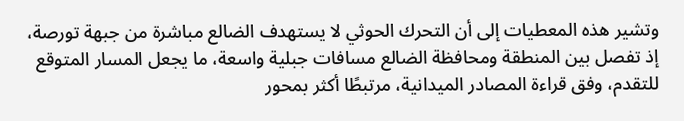وتشير هذه المعطيات إلى أن التحرك الحوثي لا يستهدف الضالع مباشرة من جبهة تورصة، إذ تفصل بين المنطقة ومحافظة الضالع مسافات جبلية واسعة، ما يجعل المسار المتوقع للتقدم، وفق قراءة المصادر الميدانية، مرتبطًا أكثر بمحور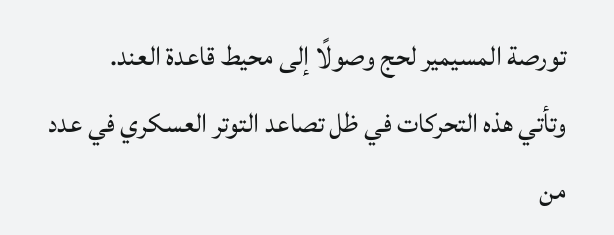تورصة المسيمير لحج وصولًا إلى محيط قاعدة العند.
وتأتي هذه التحركات في ظل تصاعد التوتر العسكري في عدد من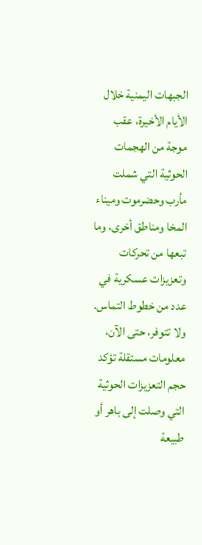الجبهات اليمنية خلال الأيام الأخيرة، عقب موجة من الهجمات الحوثية التي شملت مأرب وحضرموت وميناء المخا ومناطق أخرى، وما تبعها من تحركات وتعزيزات عسكرية في عدد من خطوط التماس.
ولا تتوفر، حتى الآن، معلومات مستقلة تؤكد حجم التعزيزات الحوثية التي وصلت إلى باهر أو طبيعة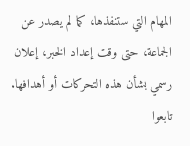المهام التي ستنفذها، كما لم يصدر عن الجماعة، حتى وقت إعداد الخبر، إعلان رسمي بشأن هذه التحركات أو أهدافها.
تابعوا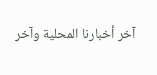آخر أخبارنا المحلية وآخر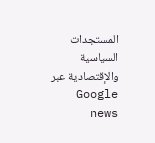المستجدات السياسية والإقتصادية عبر Google news